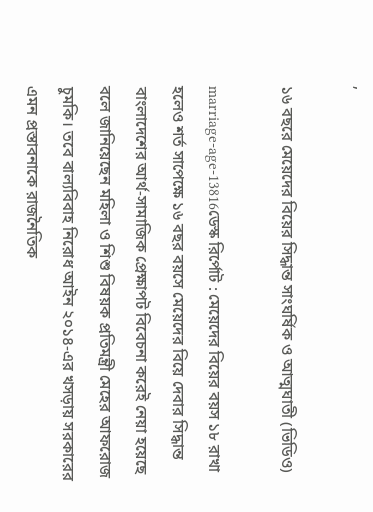,

১৬ বছরে মেয়েদের বিয়ের সিদ্ধান্ত সাংঘর্ষিক ও আত্মঘাতী (ভিডিও)

marriage-age-13816ডেস্ক রির্পোট : মেয়েদের বিয়ের বয়স ১৮ রাখা হলেও শর্ত সাপেক্ষে ১৬ বছর বয়সে মেয়েদের বিয়ে দেবার সিদ্ধান্ত বাংলাদেশের আর্থ-সামাজিক প্রেক্ষাপট বিবেচনা করেই নেয়া হয়েছে বলে জানিয়েছেন মহিলা ও শিশু বিষয়ক প্রতিমন্ত্রী মেহের আফরোজ চুমকি। তবে বাল্যবিবাহ নিরোধ আইন ২০১৪-এর খসড়ায় সরকারের এমন প্রস্তাবনাকে রাজনৈতিক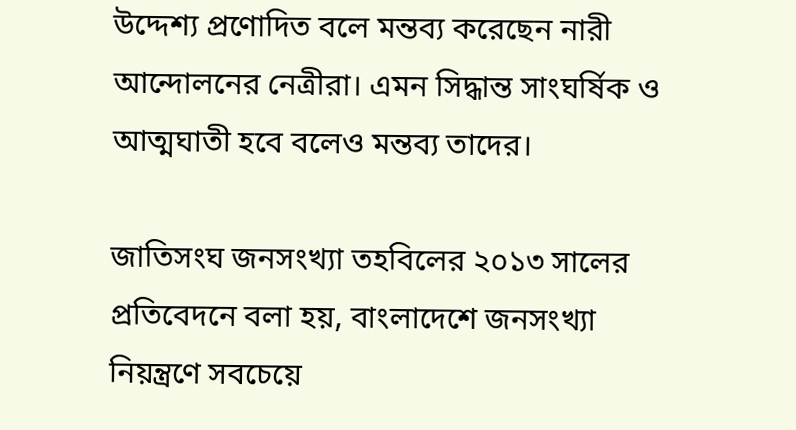উদ্দেশ্য প্রণোদিত বলে মন্তব্য করেছেন নারী আন্দোলনের নেত্রীরা। এমন সিদ্ধান্ত সাংঘর্ষিক ও আত্মঘাতী হবে বলেও মন্তব্য তাদের।

জাতিসংঘ জনসংখ্যা তহবিলের ২০১৩ সালের প্রতিবেদনে বলা হয়, বাংলাদেশে জনসংখ্যা নিয়ন্ত্রণে সবচেয়ে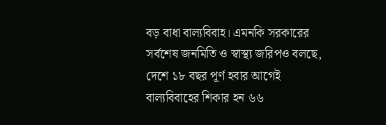বড় বাধা বাল্যবিবাহ। এমনকি সরকারের সর্বশেষ জনমিতি ও স্বাস্থ্য জরিপও বলছে, দেশে ১৮ বছর পূর্ণ হবার আগেই বাল্যবিবাহের শিকার হন ৬৬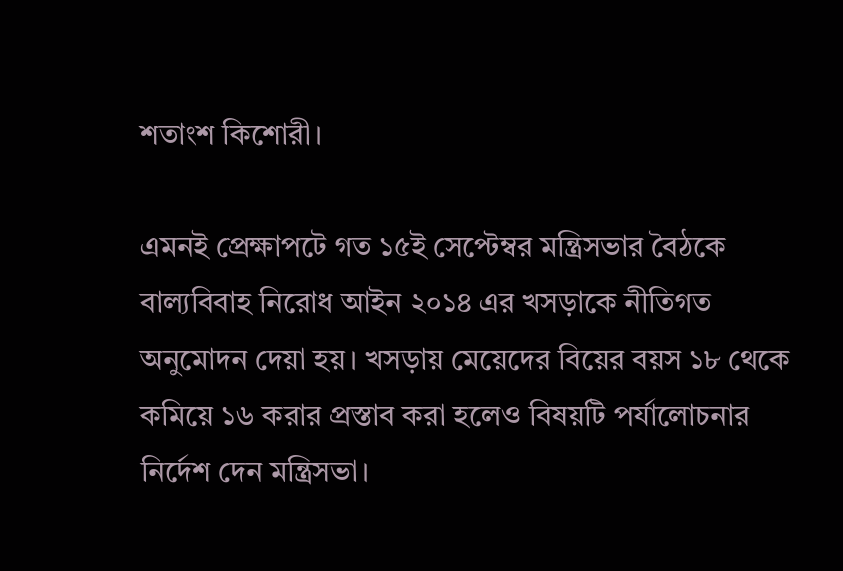শতাংশ কিশোরী।

এমনই প্রেক্ষাপটে গত ১৫ই সেপ্টেম্বর মন্ত্রিসভার বৈঠকে বাল্যবিবাহ নিরোধ আইন ২০১৪ এর খসড়াকে নীতিগত অনুমোদন দেয়া হয়। খসড়ায় মেয়েদের বিয়ের বয়স ১৮ থেকে কমিয়ে ১৬ করার প্রস্তাব করা হলেও বিষয়টি পর্যালোচনার নির্দেশ দেন মন্ত্রিসভা।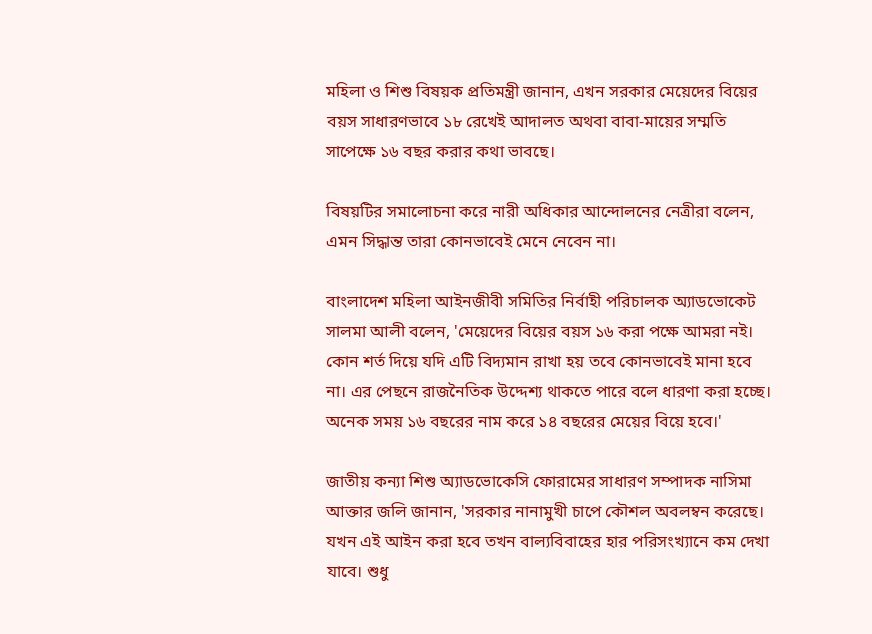মহিলা ও শিশু বিষয়ক প্রতিমন্ত্রী জানান, এখন সরকার মেয়েদের বিয়ের বয়স সাধারণভাবে ১৮ রেখেই আদালত অথবা বাবা-মায়ের সম্মতি সাপেক্ষে ১৬ বছর করার কথা ভাবছে।

বিষয়টির সমালোচনা করে নারী অধিকার আন্দোলনের নেত্রীরা বলেন, এমন সিদ্ধান্ত তারা কোনভাবেই মেনে নেবেন না।

বাংলাদেশ মহিলা আইনজীবী সমিতির নির্বাহী পরিচালক অ্যাডভোকেট সালমা আলী বলেন, 'মেয়েদের বিয়ের বয়স ১৬ করা পক্ষে আমরা নই। কোন শর্ত দিয়ে যদি এটি বিদ্যমান রাখা হয় তবে কোনভাবেই মানা হবে না। এর পেছনে রাজনৈতিক উদ্দেশ্য থাকতে পারে বলে ধারণা করা হচ্ছে। অনেক সময় ১৬ বছরের নাম করে ১৪ বছরের মেয়ের বিয়ে হবে।'

জাতীয় কন্যা শিশু অ্যাডভোকেসি ফোরামের সাধারণ সম্পাদক নাসিমা আক্তার জলি জানান, 'সরকার নানামুখী চাপে কৌশল অবলম্বন করেছে। যখন এই আইন করা হবে তখন বাল্যবিবাহের হার পরিসংখ্যানে কম দেখা যাবে। শুধু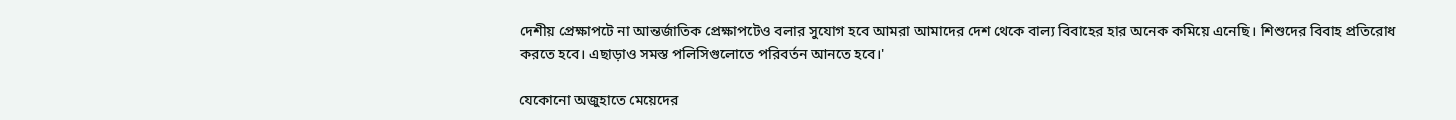দেশীয় প্রেক্ষাপটে না আন্তর্জাতিক প্রেক্ষাপটেও বলার সুযোগ হবে আমরা আমাদের দেশ থেকে বাল্য বিবাহের হার অনেক কমিয়ে এনেছি। শিশুদের বিবাহ প্রতিরোধ করতে হবে। এছাড়াও সমস্ত পলিসিগুলোতে পরিবর্তন আনতে হবে।'

যেকোনো অজুহাতে মেয়েদের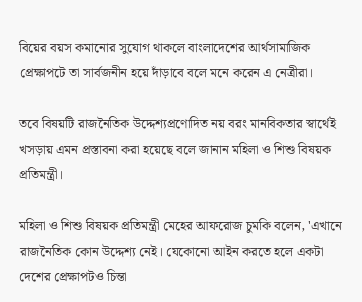বিয়ের বয়স কমানোর সুযোগ থাকলে বাংলাদেশের আর্থসামাজিক প্রেক্ষাপটে তা সার্বজনীন হয়ে দাঁড়াবে বলে মনে করেন এ নেত্রীরা।

তবে বিষয়টি রাজনৈতিক উদ্দেশ্যপ্রণোদিত নয় বরং মানবিকতার স্বার্থেই খসড়ায় এমন প্রস্তাবনা করা হয়েছে বলে জানান মহিলা ও শিশু বিষয়ক প্রতিমন্ত্রী।

মহিলা ও শিশু বিষয়ক প্রতিমন্ত্রী মেহের আফরোজ চুমকি বলেন, 'এখানে রাজনৈতিক কোন উদ্দেশ্য নেই। যেকোনো আইন করতে হলে একটা দেশের প্রেক্ষাপটও চিন্তা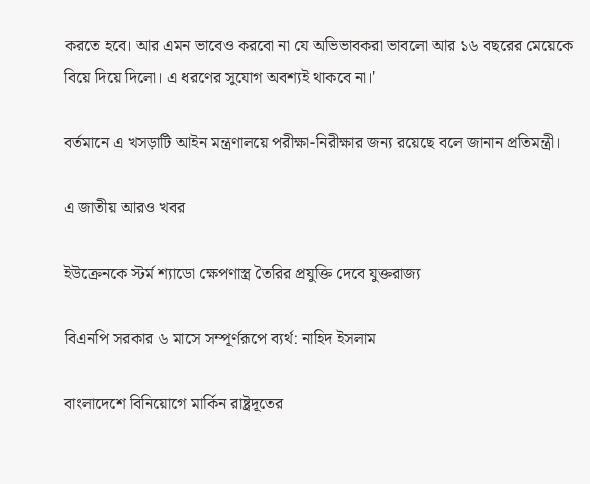করতে হবে। আর এমন ভাবেও করবো না যে অভিভাবকরা ভাবলো আর ১৬ বছরের মেয়েকে বিয়ে দিয়ে দিলো। এ ধরণের সুযোগ অবশ্যই থাকবে না।'

বর্তমানে এ খসড়াটি আইন মন্ত্রণালয়ে পরীক্ষা-নিরীক্ষার জন্য রয়েছে বলে জানান প্রতিমন্ত্রী।

এ জাতীয় আরও খবর

ইউক্রেনকে স্টর্ম শ্যাডো ক্ষেপণাস্ত্র তৈরির প্রযুক্তি দেবে যুক্তরাজ্য

বিএনপি সরকার ৬ মাসে সম্পূর্ণরূপে ব্যর্থ: নাহিদ ইসলাম

বাংলাদেশে বিনিয়োগে মার্কিন রাষ্ট্রদূতের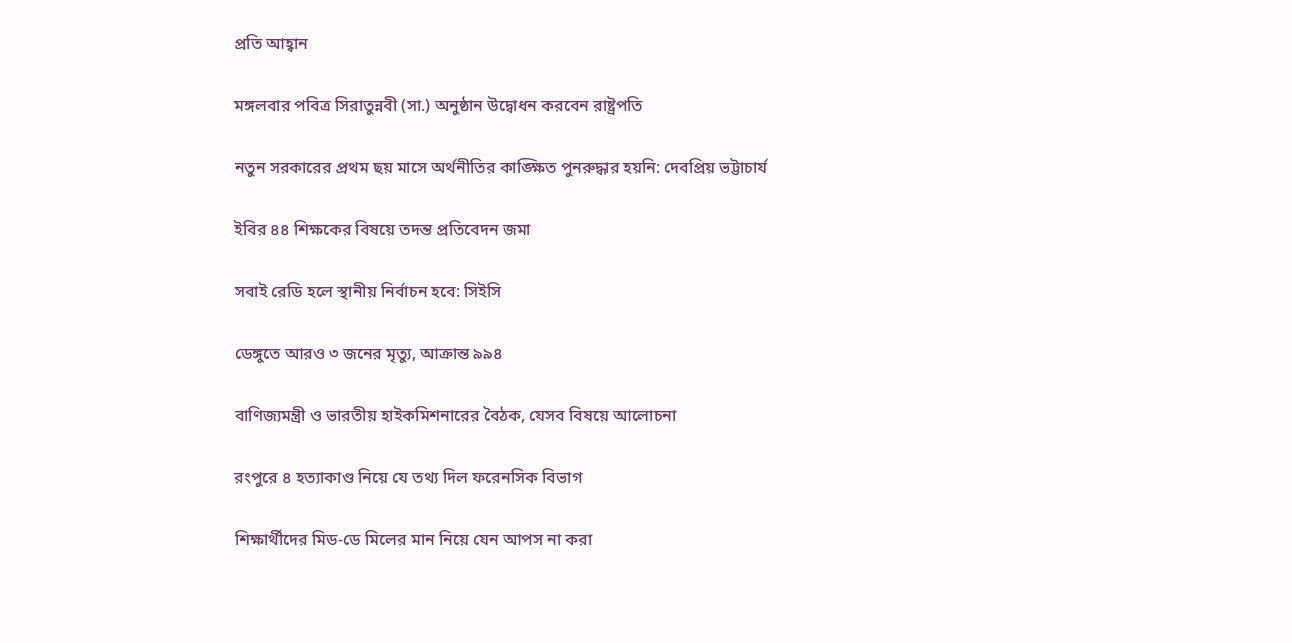প্রতি আহ্বান

মঙ্গলবার পবিত্র সিরাতুন্নবী (সা.) অনুষ্ঠান উদ্বোধন করবেন রাষ্ট্রপতি

নতুন সরকারের প্রথম ছয় মাসে অর্থনীতির কাঙ্ক্ষিত পুনরুদ্ধার হয়নি: দেবপ্রিয় ভট্টাচার্য

ইবির ৪৪ শিক্ষকের বিষয়ে তদন্ত প্রতিবেদন জমা

সবাই রেডি হলে স্থানীয় নির্বাচন হবে: সিইসি

ডেঙ্গুতে আরও ৩ জনের মৃত্যু, আক্রান্ত ৯৯৪

বাণিজ্যমন্ত্রী ও ভারতীয় হাইকমিশনারের বৈঠক, যেসব বিষয়ে আলোচনা

রংপুরে ৪ হত্যাকাণ্ড নিয়ে যে তথ্য দিল ফরেনসিক বিভাগ

শিক্ষার্থীদের মিড-ডে মিলের মান নিয়ে যেন আপস না করা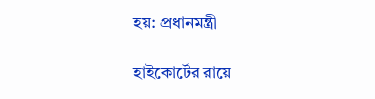হয়: প্রধানমন্ত্রী

হাইকোর্টের রায়ে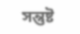সন্তুষ্ট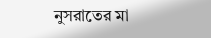নুসরাতের মা